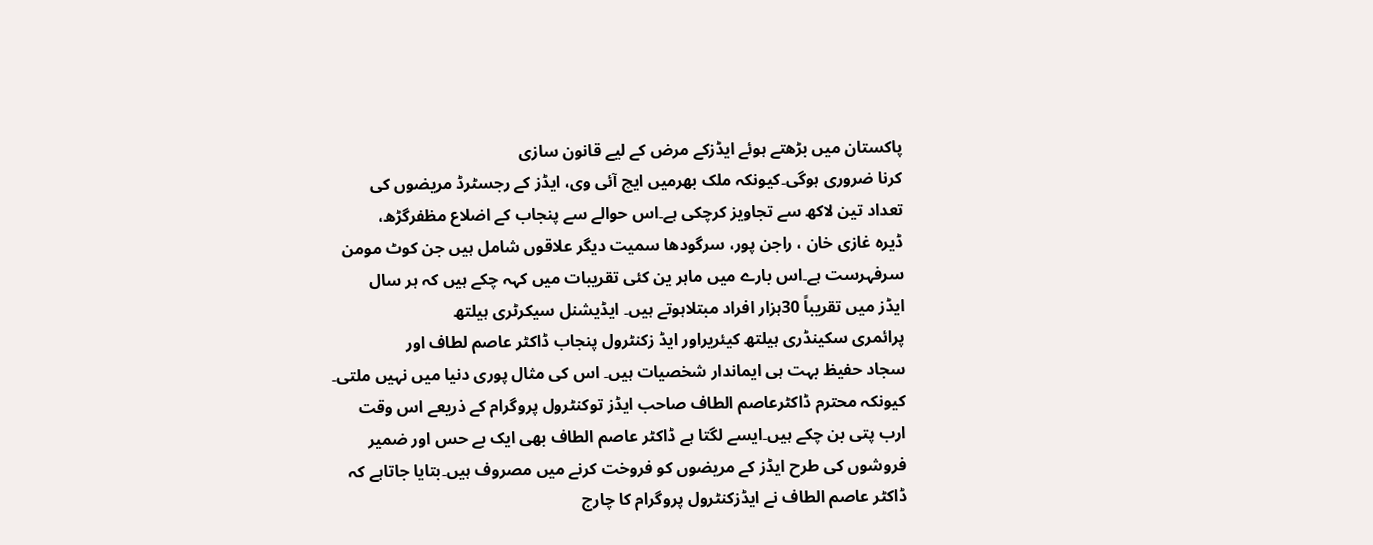پاکستان میں بڑھتے ہوئے ایڈزکے مرض کے لیے قانون سازی
کرنا ضروری ہوگی۔کیونکہ ملک بھرمیں ایچ آئی وی، ایڈز کے رجسٹرڈ مریضوں کی
تعداد تین لاکھ سے تجاویز کرچکی ہے۔اس حوالے سے پنجاب کے اضلاع مظفرگڑھ،
ڈیرہ غازی خان ، راجن پور، سرگودھا سمیت دیگر علاقوں شامل ہیں جن کوٹ مومن
سرفہرست ہے۔اس بارے میں ماہر ین کئی تقریبات میں کہہ چکے ہیں کہ ہر سال
ایڈز میں تقریباً 30ہزار افراد مبتلاہوتے ہیں۔ ایڈیشنل سیکرٹری ہیلتھ
پرائمری سکینڈری ہیلتھ کیئریراور ایڈ زکنٹرول پنجاب ڈاکٹر عاصم لطاف اور
سجاد حفیظ بہت ہی ایماندار شخصیات ہیں۔ اس کی مثال پوری دنیا میں نہیں ملتی۔
کیونکہ محترم ڈاکٹرعاصم الطاف صاحب ایڈز توکنٹرول پروگرام کے ذریعے اس وقت
ارب پتی بن چکے ہیں۔ایسے لگتا ہے ڈاکٹر عاصم الطاف بھی ایک بے حس اور ضمیر
فروشوں کی طرح ایڈز کے مریضوں کو فروخت کرنے میں مصروف ہیں۔بتایا جاتاہے کہ
ڈاکٹر عاصم الطاف نے ایڈزکنٹرول پروگرام کا چارج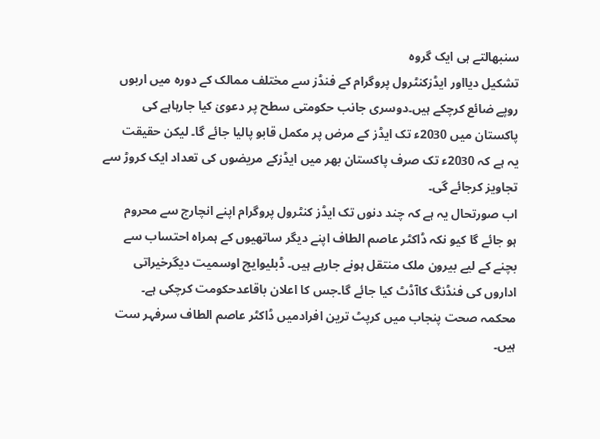سنبھالتے ہی ایک گروہ
تشکیل دیااور ایڈزکنٹرول پروگرام کے فنڈز سے مختلف ممالک کے دورہ میں اربوں
روپے ضائع کرچکے ہیں۔دوسری جانب حکومتی سطح پر دعویٰ کیا جارہاہے کی
پاکستان میں 2030ء تک ایڈز کے مرض پر مکمل قابو پالیا جائے گا۔ لیکن حقیقت
یہ ہے کہ 2030ء تک صرف پاکستان بھر میں ایڈزکے مریضوں کی تعداد ایک کروڑ سے
تجاویز کرجائے گی۔
اب صورتحال یہ ہے کہ چند دنوں تک ایڈز کنٹرول پروگرام اپنے انچارج سے محروم
ہو جائے گا کیو نکہ ڈاکٹر عاصم الطاف اپنے دیگر ساتھیوں کے ہمراہ احتساب سے
بچنے کے لیے بیرون ملک منتقل ہونے جارہے ہیں۔ ڈبلیوایچ اوسمیت دیگرخیراتی
اداروں کی فنڈنگ کاآڈٹ کیا جائے گا۔جس کا اعلان باقاعدحکومت کرچکی ہے۔
محکمہ صحت پنجاب میں کرپٹ ترین افرادمیں ڈاکٹر عاصم الطاف سرفہر ست ہیں۔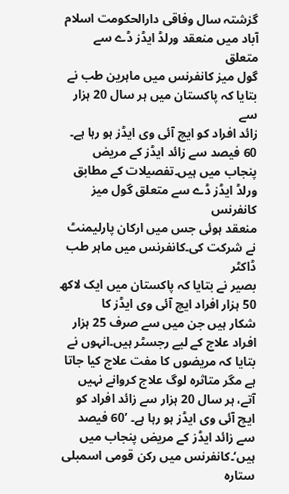گزشتہ سال وفاقی دارالحکومت اسلام آباد میں منعقد ورلڈ ایڈز ڈے سے متعلق
گول میز کانفرنس میں ماہرین طب نے بتایا کہ پاکستان میں ہر سال 20 ہزار سے
زائد افراد کو ایچ آئی وی ایڈز ہو رہا ہے۔ 60 فیصد سے زائد ایڈز کے مریض
پنجاب میں ہیں۔تفصیلات کے مطابق ورلڈ ایڈز ڈے سے متعلق گول میز کانفرنس
منعقد ہوئی جس میں ارکان پارلیمنٹ نے شرکت کی۔کانفرنس میں ماہر طب ڈاکٹر
بصیر نے بتایا کہ پاکستان میں ایک لاکھ 50 ہزار افراد ایچ آئی وی ایڈز کا
شکار ہیں جن میں سے صرف 25 ہزار افراد علاج کے لیے رجسٹر ہیں۔انہوں نے
بتایا کہ مریضوں کا مفت علاج کیا جاتا ہے مگر متاثرہ لوگ علاج کروانے نہیں
آتے، ہر سال 20 ہزار سے زائد افراد کو ایچ آئی وی ایڈز ہو رہا ہے۔ ’60 فیصد
سے زائد ایڈز کے مریض پنجاب میں ہیں‘۔کانفرنس میں رکن قومی اسمبلی ستارہ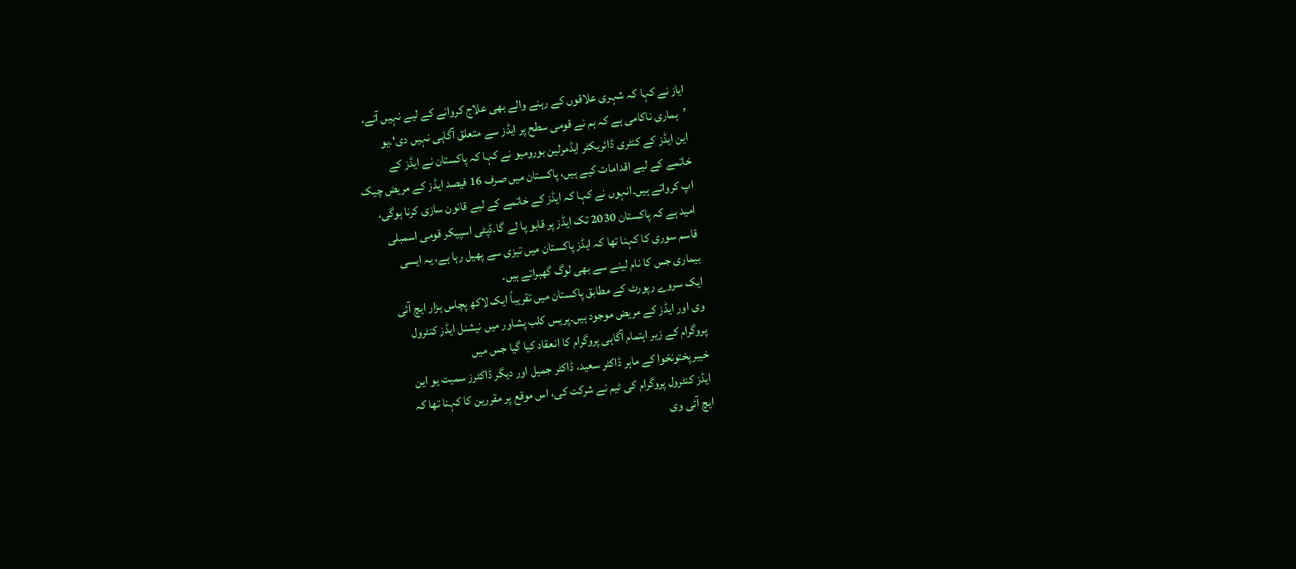ایاز نے کہا کہ شہری علاقوں کے رہنے والے بھی علاج کروانے کے لیے نہیں آتے،
’ہماری ناکامی ہے کہ ہم نے قومی سطح پر ایڈز سے متعلق آگاہی نہیں دی‘۔یو
این ایڈز کے کنٹری ڈائریکٹر ایڈمرلین بورومیو نے کہا کہ پاکستان نے ایڈز کے
خاتمے کے لیے اقدامات کیے ہیں، پاکستان میں صرف 16 فیصد ایڈز کے مریض چیک
اپ کرواتے ہیں۔انہوں نے کہا کہ ایڈز کے خاتمے کے لیے قانون سازی کرنا ہوگی،
امید ہے کہ پاکستان 2030 تک ایڈز پر قابو پا لے گا۔ڈپٹی اسپیکر قومی اسمبلی
قاسم سوری کا کہنا تھا کہ ایڈز پاکستان میں تیزی سے پھیل رہا ہے، یہ ایسی
بیماری جس کا نام لینے سے بھی لوگ گھبراتے ہیں۔
ایک سروے رپورٹ کے مطابق پاکستان میں تقریباً ایک لاکھ پچاس ہزار ایچ آئی
وی اور ایڈز کے مریض موجود ہیں۔پریس کلب پشاور میں نیشنل ایڈز کنٹرول
پروگرام کے زیر اہتمام آگاہی پروگرام کا انعقاد کیا گیا جس میں
خیبرپختونخوا کے ماہر ڈاکٹر سعید، ڈاکٹر جمیل اور دیگر ڈاکٹرز سمیت یو این
ایڈز کنٹرول پروگرام کی ٹیم نے شرکت کی، اس موقع پر مقررین کا کہنا تھا کہ
ایچ آئی وی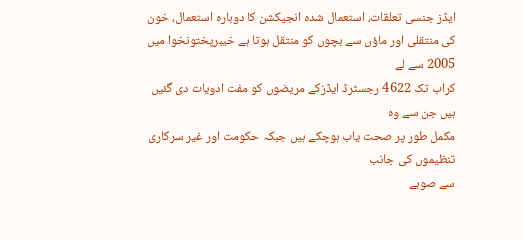ایڈز جنسی تعلقات، استعمال شدہ انجیکشن کا دوبارہ استعمال، خون
کی منتقلی اور ماؤں سے بچوں کو منتقل ہوتا ہے خیبرپختونخوا میں 2005 سے لے
کراب تک 4622 رجسٹرڈ ایڈزکے مریضوں کو مفت ادویات دی گئیں ہیں جن سے وہ
مکمل طور پر صحت یاب ہوچکے ہیں جبکہ حکومت اور غیر سرکاری تنظیموں کی جانب
سے صوبے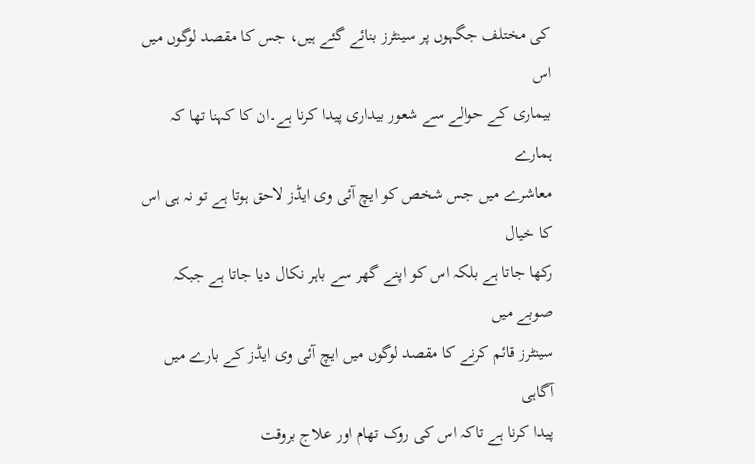کی مختلف جگہوں پر سینٹرز بنائے گئے ہیں، جس کا مقصد لوگوں میں اس
بیماری کے حوالے سے شعور بیداری پیدا کرنا ہے۔ان کا کہنا تھا کہ ہمارے
معاشرے میں جس شخص کو ایچ آئی وی ایڈز لاحق ہوتا ہے تو نہ ہی اس کا خیال
رکھا جاتا ہے بلکہ اس کو اپنے گھر سے باہر نکال دیا جاتا ہے جبکہ صوبے میں
سینٹرز قائم کرنے کا مقصد لوگوں میں ایچ آئی وی ایڈز کے بارے میں آگاہی
پیدا کرنا ہے تاکہ اس کی روک تھام اور علاج بروقت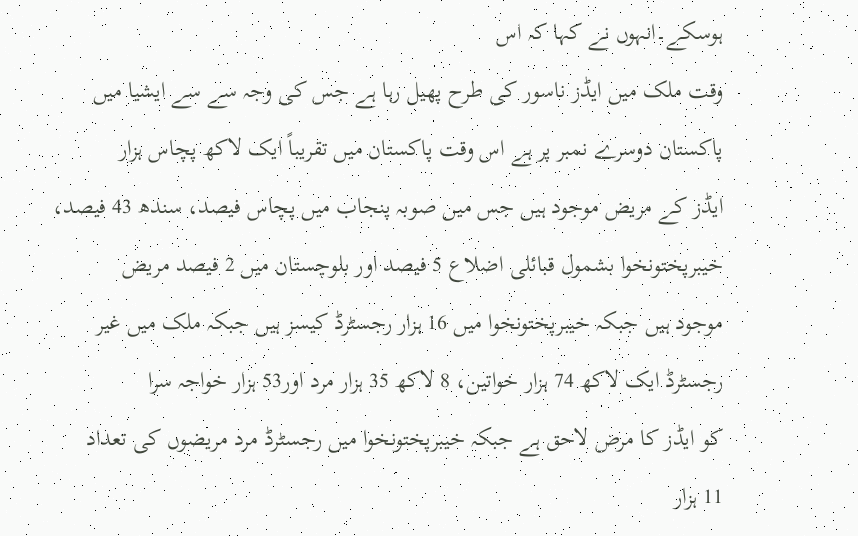ہوسکے۔انہوں نے کہا کہ اس
وقت ملک میں ایڈز ناسور کی طرح پھیل رہا ہے جس کی وجہ سے سے ایشیا میں
پاکستان دوسرے نمبر پر ہے اس وقت پاکستان میں تقریباً ایک لاکھ پچاس ہزار
ایڈز کے مریض موجود ہیں جس میں صوبہ پنجاب میں پچاس فیصد، سندھ 43 فیصد،
خیبرپختونخوا بشمول قبائلی اضلاع 5 فیصد اور بلوچستان میں 2 فیصد مریض
موجود ہیں جبکہ خیبرپختونخوا میں 16 ہزار رجسٹرڈ کیسز ہیں جبکہ ملک میں غیر
رجسٹرڈ ایک لاکھ 74 ہزار خواتین، 8 لاکھ 35 ہزار مرد اور53 ہزار خواجہ سرا
کو ایڈز کا مرض لاحق ہے جبکہ خیبرپختونخوا میں رجسٹرڈ مرد مریضوں کی تعداد
11 ہزار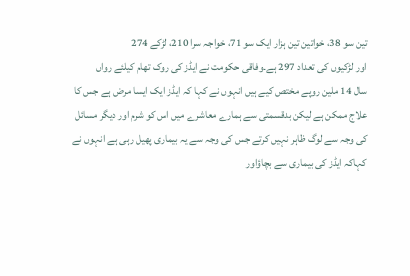تین سو 38، خواتین تین ہزار ایک سو 71، خواجہ سرا 210، لڑکے 274
اور لڑکیوں کی تعداد 297 ہے۔وفاقی حکومت نے ایڈز کی روک تھام کیلئے رواں
سال 14 ملین روپے مختص کیے ہیں انہوں نے کہا کہ ایڈز ایک ایسا مرض ہے جس کا
علاج ممکن ہے لیکن بدقسمتی سے ہمارے معاشرے میں اس کو شرم اور دیگر مسائل
کی وجہ سے لوگ ظاہر نہیں کرتے جس کی وجہ سے یہ بیماری پھیل رہی ہے انہوں نے
کہاکہ ایڈز کی بیماری سے بچاؤاور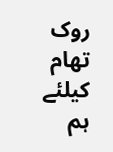روک تھام کیلئے ہم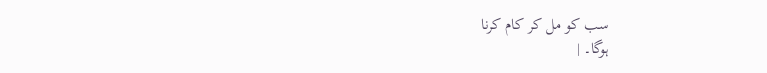سب کو مل کر کام کرنا
ہوگا۔ |